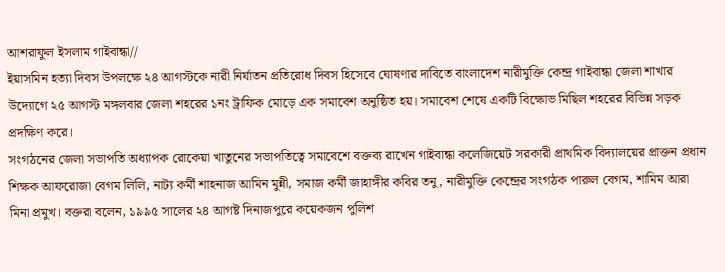আশরাফুল ইসলাম গাইবান্ধা//
ইয়াসমিন হত্যা দিবস উপলক্ষে ২৪ আগস্টকে নারী নির্যাতন প্রতিরোধ দিবস হিসেবে ঘোষণার দাবিতে বাংলাদেশ নারীমুক্তি কেন্দ্র গাইবান্ধা জেলা শাখার উদ্যোগে ২৫ আগস্ট মঙ্গলবার জেলা শহরের ১নং ট্রাফিক মোড়ে এক সমাবেশ অনুষ্ঠিত হয়। সমাবেশ শেষে একটি বিক্ষোভ মিছিল শহরের বিভিন্ন সড়ক প্রদক্ষিণ করে।
সংগঠনের জেলা সভাপতি অধ্যাপক রোকেয়া খাতুনের সভাপতিত্বে সমাবেশে বক্তব্য রাখেন গাইবান্ধা কলেজিয়েট সরকারী প্রাথমিক বিদ্যালয়ের প্রাক্তন প্রধান শিক্ষক আফরোজা বেগম লিলি, নাট্য কর্মী শাহনাজ আমিন মুন্নী, সমাজ কর্মী জাহাঙ্গীর কবির তনু, নারীমুক্তি কেন্দ্রের সংগঠক পারুল বেগম, শামিম আরা মিনা প্রমুখ। বক্তরা বলেন, ১৯৯৫ সালের ২৪ আগষ্ট দিনাজপুরে কয়েকজন পুলিশ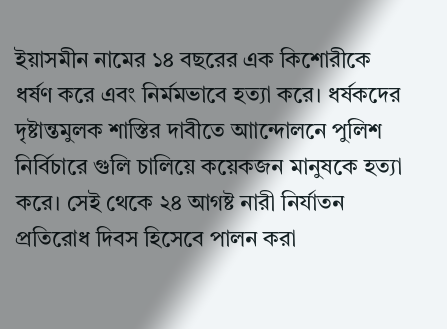ইয়াসমীন নামের ১৪ বছরের এক কিশোরীকে ধর্ষণ করে এবং নির্মমভাবে হত্যা করে। ধর্ষকদের দৃষ্টান্তমুলক শাস্তির দাবীতে আান্দোলনে পুলিশ নির্বিচারে গুলি চালিয়ে কয়েকজন মানুষকে হত্যা করে। সেই থেকে ২৪ আগষ্ট নারী নির্যাতন প্রতিরোধ দিবস হিসেবে পালন করা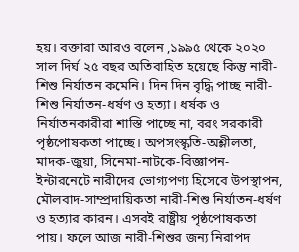হয়। বক্তারা আরও বলেন ,১৯৯৫ থেকে ২০২০ সাল দির্ঘ ২৫ বছর অতিবাহিত হয়েছে কিন্তু নারী- শিশু নির্যাতন কমেনি। দিন দিন বৃদ্ধি পাচ্ছ নারী-শিশু নির্যাতন-ধর্ষণ ও হত্যা। ধর্ষক ও নির্যাতনকারীরা শাস্তি পাচ্ছে না, বরং সরকারী পৃষ্ঠপোষকতা পাচ্ছে। অপসংস্কৃতি-অশ্লীলতা, মাদক-জুয়া, সিনেমা-নাটকে-বিজ্ঞাপন- ইন্টারনেটে নারীদের ভোগ্যপণ্য হিসেবে উপস্থাপন, মৌলবাদ-সাম্প্রদায়িকতা নারী-শিশু নির্যাতন-ধর্ষণ ও হত্যার কারন। এসবই রাষ্ট্রীয় পৃষ্ঠপোষকতা পায়। ফলে আজ নারী-শিশুর জন্য নিরাপদ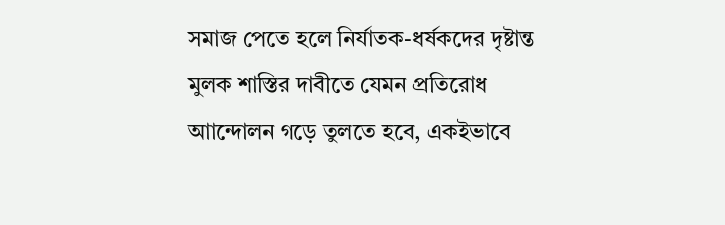সমাজ পেতে হলে নির্যাতক-ধর্ষকদের দৃষ্টান্ত মুলক শাস্তির দাবীতে যেমন প্রতিরোধ আান্দোলন গড়ে তুলতে হবে, একইভাবে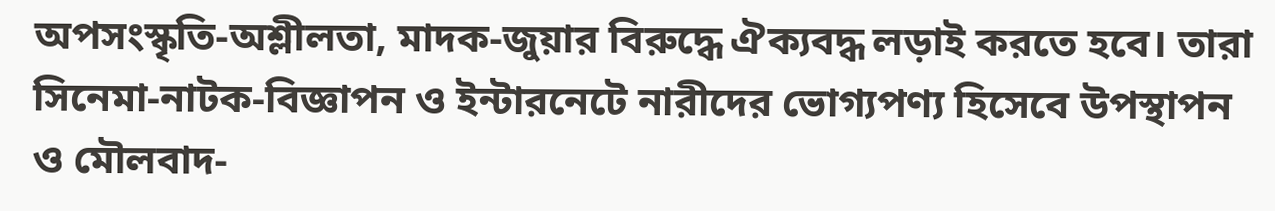অপসংস্কৃতি-অশ্লীলতা, মাদক-জুয়ার বিরুদ্ধে ঐক্যবদ্ধ লড়াই করতে হবে। তারা সিনেমা-নাটক-বিজ্ঞাপন ও ইন্টারনেটে নারীদের ভোগ্যপণ্য হিসেবে উপস্থাপন ও মৌলবাদ-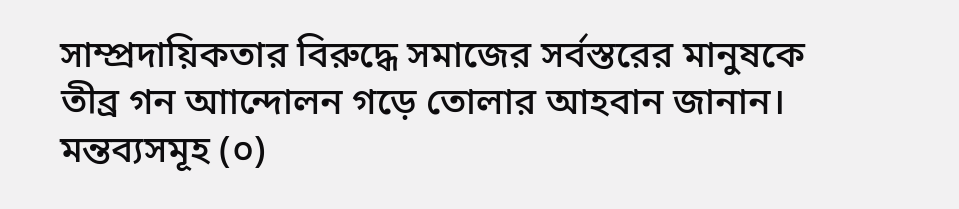সাম্প্রদায়িকতার বিরুদ্ধে সমাজের সর্বস্তরের মানুষকে তীব্র গন আান্দোলন গড়ে তোলার আহবান জানান।
মন্তব্যসমূহ (০)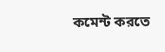কমেন্ট করতে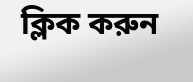ক্লিক করুন